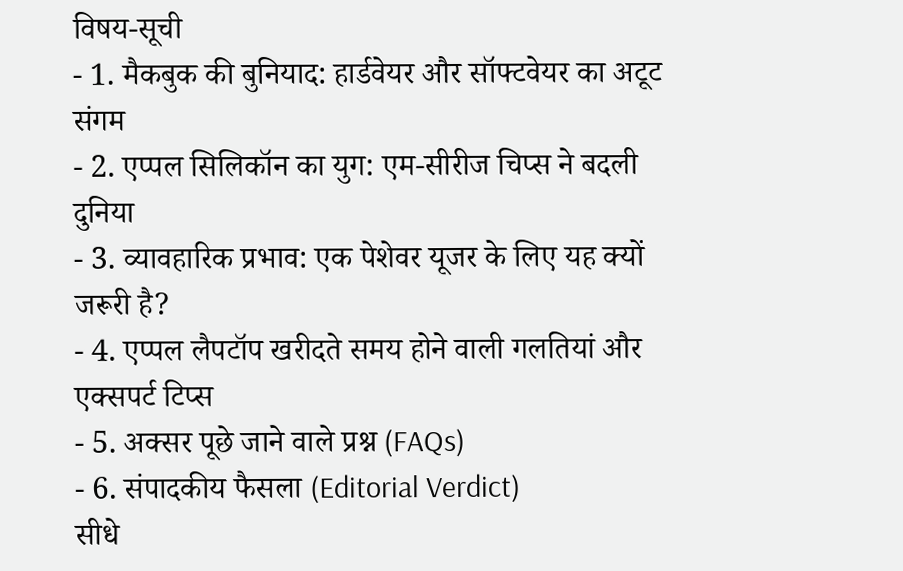विषय-सूची
- 1. मैकबुक की बुनियाद: हार्डवेयर और सॉफ्टवेयर का अटूट संगम
- 2. एप्पल सिलिकॉन का युग: एम-सीरीज चिप्स ने बदली दुनिया
- 3. व्यावहारिक प्रभाव: एक पेशेवर यूजर के लिए यह क्यों जरूरी है?
- 4. एप्पल लैपटॉप खरीदते समय होने वाली गलतियां और एक्सपर्ट टिप्स
- 5. अक्सर पूछे जाने वाले प्रश्न (FAQs)
- 6. संपादकीय फैसला (Editorial Verdict)
सीधे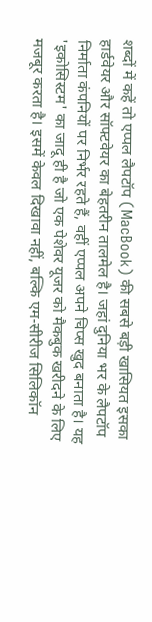शब्दों में कहें तो एप्पल लैपटॉप (MacBook) की सबसे बड़ी खासियत इसका हार्डवेयर और सॉफ्टवेयर का बेहतरीन तालमेल है। जहां दुनिया भर के लैपटॉप निर्माता कंपनियों पर निर्भर रहते हैं, वहीं एप्पल अपने चिप्स खुद बनाता है। यह 'इकोसिस्टम' का जादू ही है जो एक पेशेवर यूजर को मैकबुक खरीदने के लिए मजबूर करता है। इसमें केवल दिखावा नहीं, बल्कि एम-सीरीज सिलिकॉन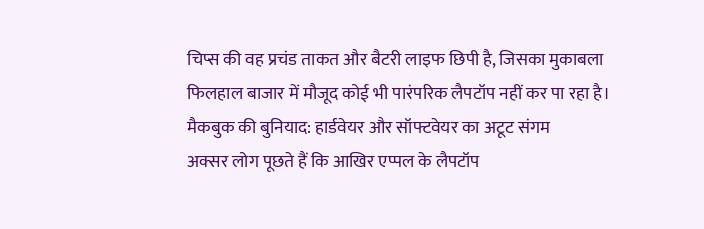चिप्स की वह प्रचंड ताकत और बैटरी लाइफ छिपी है, जिसका मुकाबला फिलहाल बाजार में मौजूद कोई भी पारंपरिक लैपटॉप नहीं कर पा रहा है।
मैकबुक की बुनियाद: हार्डवेयर और सॉफ्टवेयर का अटूट संगम
अक्सर लोग पूछते हैं कि आखिर एप्पल के लैपटॉप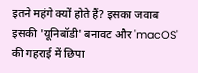इतने महंगे क्यों होते हैं? इसका जवाब इसकी 'यूनिबॉडी' बनावट और 'macOS' की गहराई में छिपा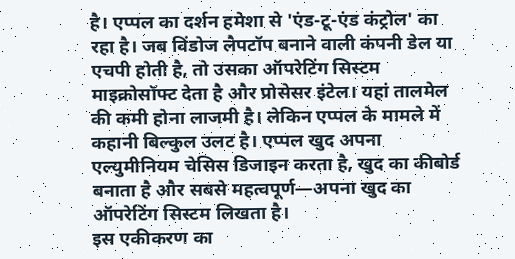है। एप्पल का दर्शन हमेशा से 'एंड-टू-एंड कंट्रोल' का रहा है। जब विंडोज लैपटॉप बनाने वाली कंपनी डेल या एचपी होती है, तो उसका ऑपरेटिंग सिस्टम माइक्रोसॉफ्ट देता है और प्रोसेसर इंटेल। यहां तालमेल की कमी होना लाजमी है। लेकिन एप्पल के मामले में कहानी बिल्कुल उलट है। एप्पल खुद अपना एल्युमीनियम चेसिस डिजाइन करता है, खुद का कीबोर्ड बनाता है और सबसे महत्वपूर्ण—अपना खुद का ऑपरेटिंग सिस्टम लिखता है।
इस एकीकरण का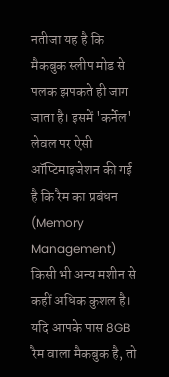नतीजा यह है कि मैकबुक स्लीप मोड से पलक झपकते ही जाग जाता है। इसमें 'कर्नेल' लेवल पर ऐसी ऑप्टिमाइजेशन की गई है कि रैम का प्रबंधन (Memory Management) किसी भी अन्य मशीन से कहीं अधिक कुशल है। यदि आपके पास 8GB रैम वाला मैकबुक है, तो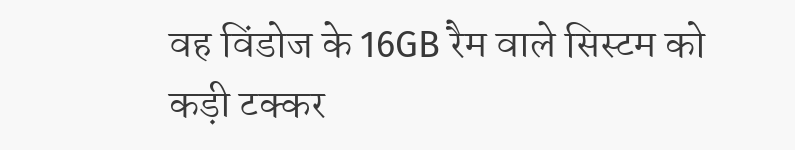वह विंडोज के 16GB रैम वाले सिस्टम को कड़ी टक्कर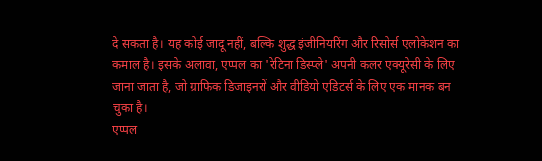दे सकता है। यह कोई जादू नहीं, बल्कि शुद्ध इंजीनियरिंग और रिसोर्स एलोकेशन का कमाल है। इसके अलावा, एप्पल का 'रेटिना डिस्प्ले' अपनी कलर एक्यूरेसी के लिए जाना जाता है, जो ग्राफिक डिजाइनरों और वीडियो एडिटर्स के लिए एक मानक बन चुका है।
एप्पल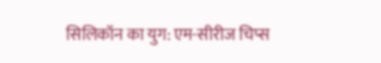सिलिकॉन का युग: एम-सीरीज चिप्स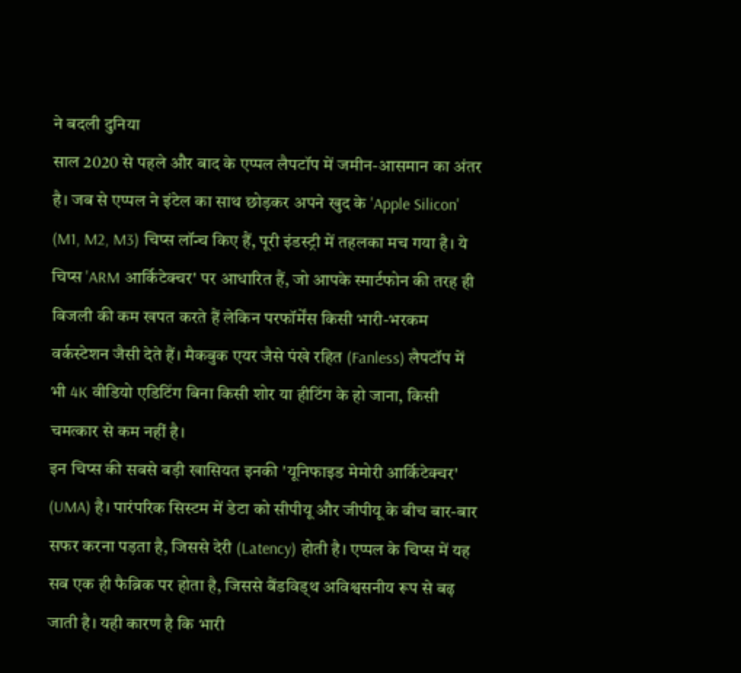ने बदली दुनिया
साल 2020 से पहले और बाद के एप्पल लैपटॉप में जमीन-आसमान का अंतर है। जब से एप्पल ने इंटेल का साथ छोड़कर अपने खुद के 'Apple Silicon' (M1, M2, M3) चिप्स लॉन्च किए हैं, पूरी इंडस्ट्री में तहलका मच गया है। ये चिप्स 'ARM आर्किटेक्चर' पर आधारित हैं, जो आपके स्मार्टफोन की तरह ही बिजली की कम खपत करते हैं लेकिन परफॉर्मेंस किसी भारी-भरकम वर्कस्टेशन जैसी देते हैं। मैकबुक एयर जैसे पंखे रहित (Fanless) लैपटॉप में भी 4K वीडियो एडिटिंग बिना किसी शोर या हीटिंग के हो जाना, किसी चमत्कार से कम नहीं है।
इन चिप्स की सबसे बड़ी खासियत इनकी 'यूनिफाइड मेमोरी आर्किटेक्चर' (UMA) है। पारंपरिक सिस्टम में डेटा को सीपीयू और जीपीयू के बीच बार-बार सफर करना पड़ता है, जिससे देरी (Latency) होती है। एप्पल के चिप्स में यह सब एक ही फैब्रिक पर होता है, जिससे बैंडविड्थ अविश्वसनीय रूप से बढ़ जाती है। यही कारण है कि भारी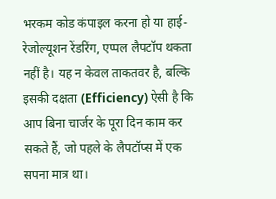भरकम कोड कंपाइल करना हो या हाई-रेजोल्यूशन रेंडरिंग, एप्पल लैपटॉप थकता नहीं है। यह न केवल ताकतवर है, बल्कि इसकी दक्षता (Efficiency) ऐसी है कि आप बिना चार्जर के पूरा दिन काम कर सकते हैं, जो पहले के लैपटॉप्स में एक सपना मात्र था।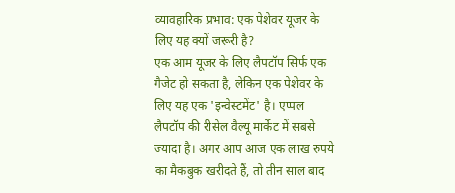व्यावहारिक प्रभाव: एक पेशेवर यूजर के लिए यह क्यों जरूरी है?
एक आम यूजर के लिए लैपटॉप सिर्फ एक गैजेट हो सकता है, लेकिन एक पेशेवर के लिए यह एक 'इन्वेस्टमेंट' है। एप्पल लैपटॉप की रीसेल वैल्यू मार्केट में सबसे ज्यादा है। अगर आप आज एक लाख रुपये का मैकबुक खरीदते हैं, तो तीन साल बाद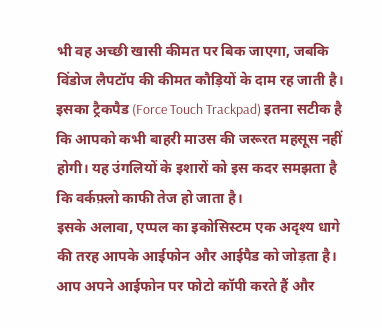भी वह अच्छी खासी कीमत पर बिक जाएगा, जबकि विंडोज लैपटॉप की कीमत कौड़ियों के दाम रह जाती है। इसका ट्रैकपैड (Force Touch Trackpad) इतना सटीक है कि आपको कभी बाहरी माउस की जरूरत महसूस नहीं होगी। यह उंगलियों के इशारों को इस कदर समझता है कि वर्कफ़्लो काफी तेज हो जाता है।
इसके अलावा, एप्पल का इकोसिस्टम एक अदृश्य धागे की तरह आपके आईफोन और आईपैड को जोड़ता है। आप अपने आईफोन पर फोटो कॉपी करते हैं और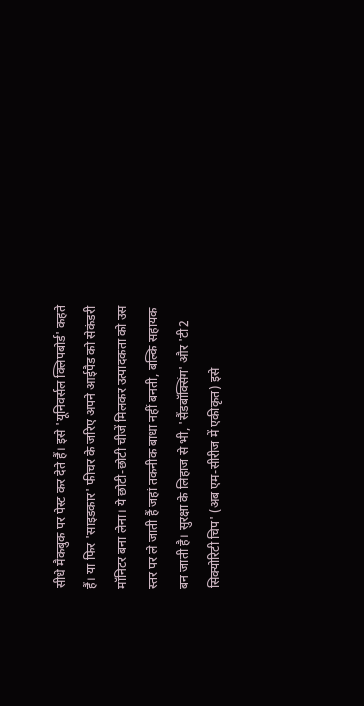सीधे मैकबुक पर पेस्ट कर देते हैं। इसे 'यूनिवर्सल क्लिपबोर्ड' कहते हैं। या फिर 'साइडकार' फीचर के जरिए अपने आईपैड को सेकंडरी मॉनिटर बना लेना। ये छोटी-छोटी चीजें मिलकर उत्पादकता को उस स्तर पर ले जाती हैं जहां तकनीक बाधा नहीं बनती, बल्कि सहायक बन जाती है। सुरक्षा के लिहाज से भी, 'सैंडबॉक्सिंग' और 'टी2 सिक्योरिटी चिप' (अब एम-सीरीज में एकीकृत) इसे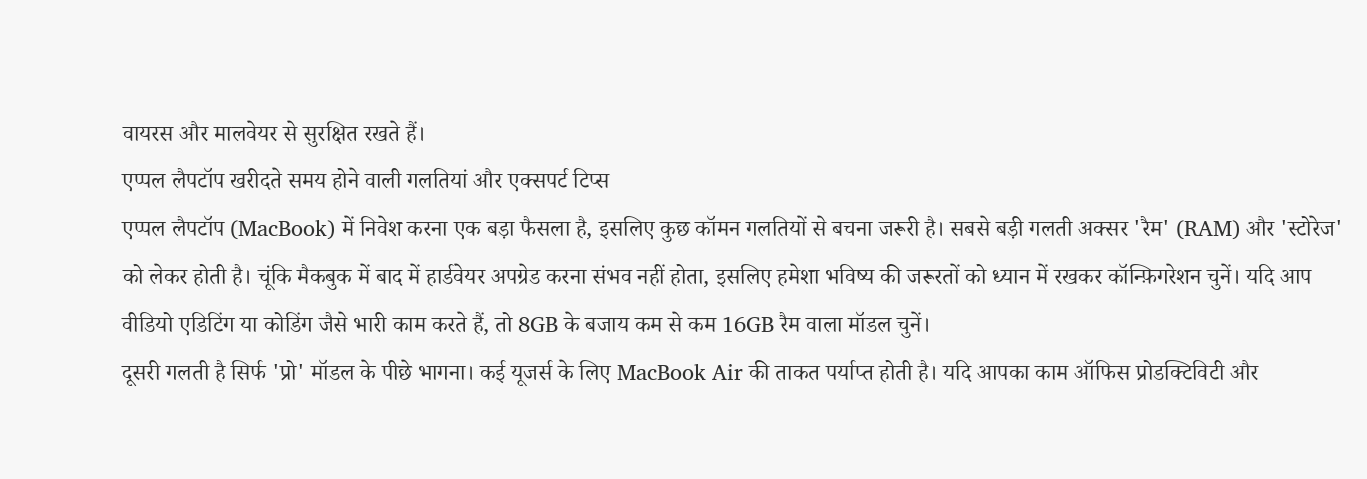वायरस और मालवेयर से सुरक्षित रखते हैं।
एप्पल लैपटॉप खरीदते समय होने वाली गलतियां और एक्सपर्ट टिप्स
एप्पल लैपटॉप (MacBook) में निवेश करना एक बड़ा फैसला है, इसलिए कुछ कॉमन गलतियों से बचना जरूरी है। सबसे बड़ी गलती अक्सर 'रैम' (RAM) और 'स्टोरेज' को लेकर होती है। चूंकि मैकबुक में बाद में हार्डवेयर अपग्रेड करना संभव नहीं होता, इसलिए हमेशा भविष्य की जरूरतों को ध्यान में रखकर कॉन्फ़िगरेशन चुनें। यदि आप वीडियो एडिटिंग या कोडिंग जैसे भारी काम करते हैं, तो 8GB के बजाय कम से कम 16GB रैम वाला मॉडल चुनें।
दूसरी गलती है सिर्फ 'प्रो' मॉडल के पीछे भागना। कई यूजर्स के लिए MacBook Air की ताकत पर्याप्त होती है। यदि आपका काम ऑफिस प्रोडक्टिविटी और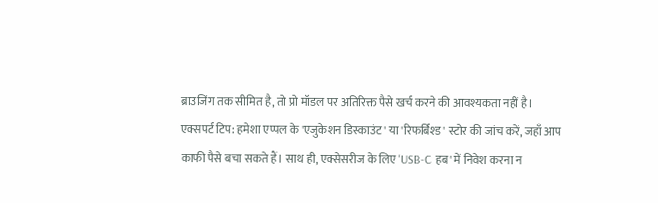ब्राउजिंग तक सीमित है, तो प्रो मॉडल पर अतिरिक्त पैसे खर्च करने की आवश्यकता नहीं है।
एक्सपर्ट टिप: हमेशा एप्पल के 'एजुकेशन डिस्काउंट' या 'रिफर्बिश्ड' स्टोर की जांच करें, जहाँ आप काफी पैसे बचा सकते हैं। साथ ही, एक्सेसरीज के लिए 'USB-C हब' में निवेश करना न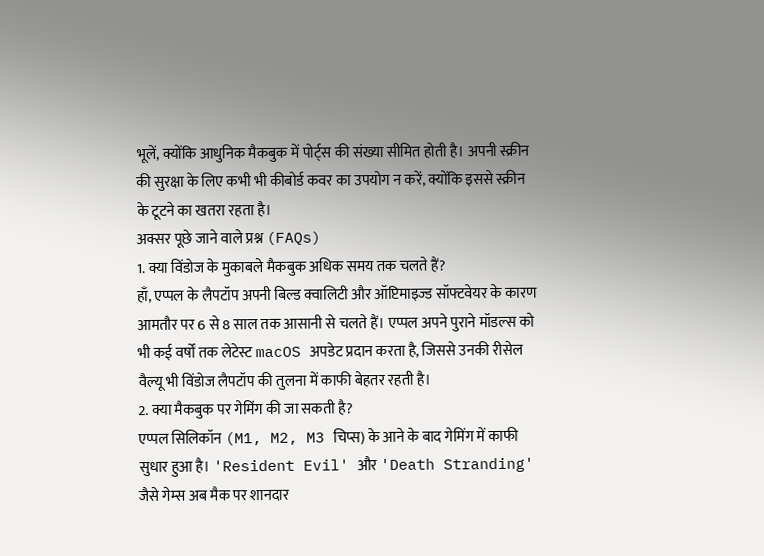भूलें, क्योंकि आधुनिक मैकबुक में पोर्ट्स की संख्या सीमित होती है। अपनी स्क्रीन की सुरक्षा के लिए कभी भी कीबोर्ड कवर का उपयोग न करें, क्योंकि इससे स्क्रीन के टूटने का खतरा रहता है।
अक्सर पूछे जाने वाले प्रश्न (FAQs)
1. क्या विंडोज के मुकाबले मैकबुक अधिक समय तक चलते हैं?
हाँ, एप्पल के लैपटॉप अपनी बिल्ड क्वालिटी और ऑप्टिमाइज्ड सॉफ्टवेयर के कारण आमतौर पर 6 से 8 साल तक आसानी से चलते हैं। एप्पल अपने पुराने मॉडल्स को भी कई वर्षों तक लेटेस्ट macOS अपडेट प्रदान करता है, जिससे उनकी रीसेल वैल्यू भी विंडोज लैपटॉप की तुलना में काफी बेहतर रहती है।
2. क्या मैकबुक पर गेमिंग की जा सकती है?
एप्पल सिलिकॉन (M1, M2, M3 चिप्स) के आने के बाद गेमिंग में काफी सुधार हुआ है। 'Resident Evil' और 'Death Stranding' जैसे गेम्स अब मैक पर शानदार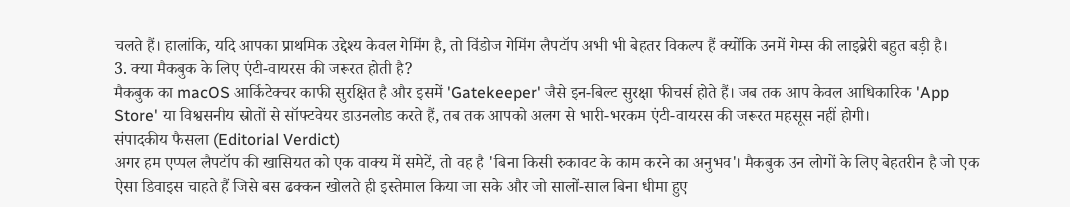चलते हैं। हालांकि, यदि आपका प्राथमिक उद्देश्य केवल गेमिंग है, तो विंडोज गेमिंग लैपटॉप अभी भी बेहतर विकल्प हैं क्योंकि उनमें गेम्स की लाइब्रेरी बहुत बड़ी है।
3. क्या मैकबुक के लिए एंटी-वायरस की जरूरत होती है?
मैकबुक का macOS आर्किटेक्चर काफी सुरक्षित है और इसमें 'Gatekeeper' जैसे इन-बिल्ट सुरक्षा फीचर्स होते हैं। जब तक आप केवल आधिकारिक 'App Store' या विश्वसनीय स्रोतों से सॉफ्टवेयर डाउनलोड करते हैं, तब तक आपको अलग से भारी-भरकम एंटी-वायरस की जरूरत महसूस नहीं होगी।
संपादकीय फैसला (Editorial Verdict)
अगर हम एप्पल लैपटॉप की खासियत को एक वाक्य में समेटें, तो वह है 'बिना किसी रुकावट के काम करने का अनुभव'। मैकबुक उन लोगों के लिए बेहतरीन है जो एक ऐसा डिवाइस चाहते हैं जिसे बस ढक्कन खोलते ही इस्तेमाल किया जा सके और जो सालों-साल बिना धीमा हुए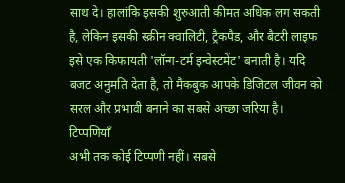साथ दे। हालांकि इसकी शुरुआती कीमत अधिक लग सकती है, लेकिन इसकी स्क्रीन क्वालिटी, ट्रैकपैड, और बैटरी लाइफ इसे एक किफायती 'लॉन्ग-टर्म इन्वेस्टमेंट' बनाती है। यदि बजट अनुमति देता है, तो मैकबुक आपके डिजिटल जीवन को सरल और प्रभावी बनाने का सबसे अच्छा जरिया है।
टिप्पणियाँ
अभी तक कोई टिप्पणी नहीं। सबसे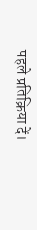पहले प्रतिक्रिया दें।